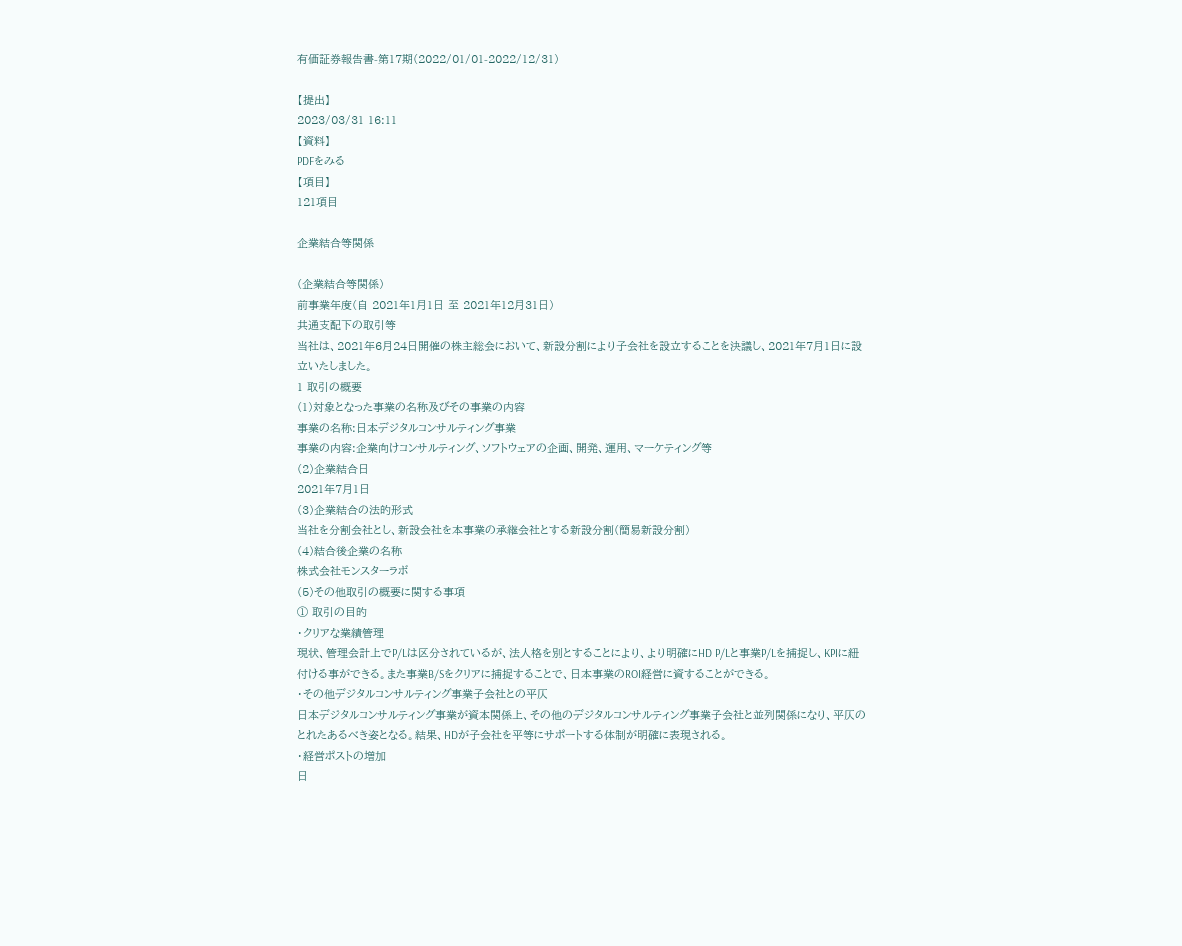有価証券報告書-第17期(2022/01/01-2022/12/31)

【提出】
2023/03/31 16:11
【資料】
PDFをみる
【項目】
121項目

企業結合等関係

(企業結合等関係)
前事業年度(自 2021年1月1日 至 2021年12月31日)
共通支配下の取引等
当社は、2021年6月24日開催の株主総会において、新設分割により子会社を設立することを決議し、2021年7月1日に設立いたしました。
1 取引の概要
(1)対象となった事業の名称及びその事業の内容
事業の名称:日本デジタルコンサルティング事業
事業の内容:企業向けコンサルティング、ソフトウェアの企画、開発、運用、マーケティング等
(2)企業結合日
2021年7月1日
(3)企業結合の法的形式
当社を分割会社とし、新設会社を本事業の承継会社とする新設分割(簡易新設分割)
(4)結合後企業の名称
株式会社モンスターラボ
(5)その他取引の概要に関する事項
① 取引の目的
・クリアな業績管理
現状、管理会計上でP/Lは区分されているが、法人格を別とすることにより、より明確にHD P/Lと事業P/Lを捕捉し、KPIに紐付ける事ができる。また事業B/Sをクリアに捕捉することで、日本事業のROI経営に資することができる。
・その他デジタルコンサルティング事業子会社との平仄
日本デジタルコンサルティング事業が資本関係上、その他のデジタルコンサルティング事業子会社と並列関係になり、平仄のとれたあるべき姿となる。結果、HDが子会社を平等にサポートする体制が明確に表現される。
・経営ポストの増加
日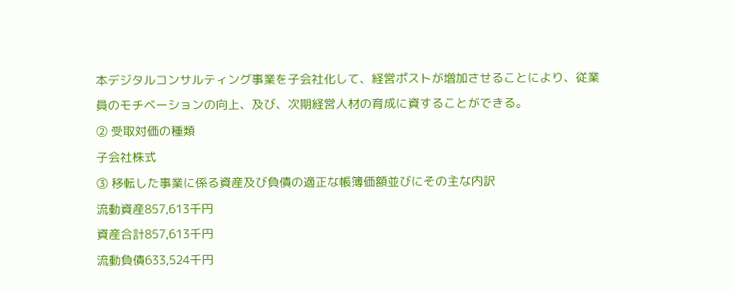本デジタルコンサルティング事業を子会社化して、経営ポストが増加させることにより、従業員のモチベーションの向上、及び、次期経営人材の育成に資することができる。
② 受取対価の種類
子会社株式
③ 移転した事業に係る資産及び負債の適正な帳簿価額並びにその主な内訳
流動資産857,613千円
資産合計857,613千円
流動負債633,524千円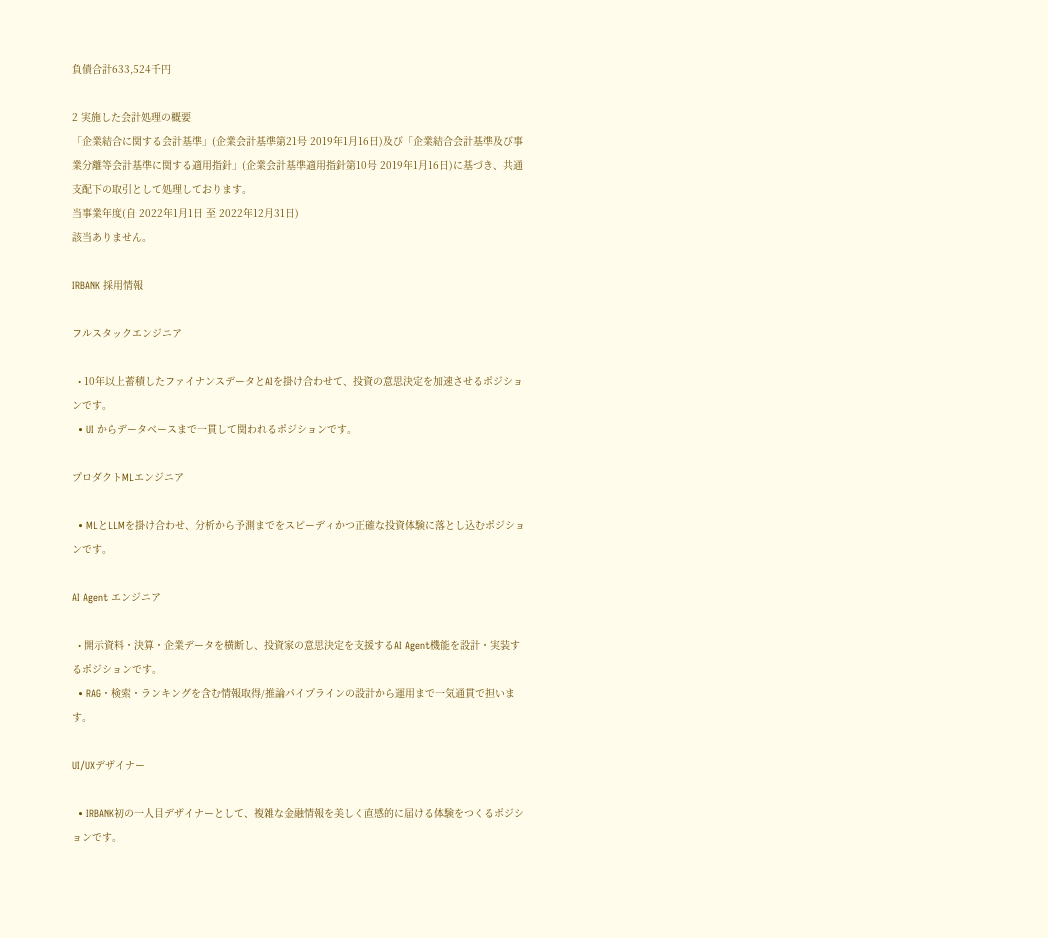負債合計633,524千円

2 実施した会計処理の概要
「企業結合に関する会計基準」(企業会計基準第21号 2019年1月16日)及び「企業結合会計基準及び事業分離等会計基準に関する適用指針」(企業会計基準適用指針第10号 2019年1月16日)に基づき、共通支配下の取引として処理しております。
当事業年度(自 2022年1月1日 至 2022年12月31日)
該当ありません。

IRBANK 採用情報

フルスタックエンジニア

  • 10年以上蓄積したファイナンスデータとAIを掛け合わせて、投資の意思決定を加速させるポジションです。
  • UI からデータベースまで一貫して関われるポジションです。

プロダクトMLエンジニア

  • MLとLLMを掛け合わせ、分析から予測までをスピーディかつ正確な投資体験に落とし込むポジションです。

AI Agent エンジニア

  • 開示資料・決算・企業データを横断し、投資家の意思決定を支援するAI Agent機能を設計・実装するポジションです。
  • RAG・検索・ランキングを含む情報取得/推論パイプラインの設計から運用まで一気通貫で担います。

UI/UXデザイナー

  • IRBANK初の一人目デザイナーとして、複雑な金融情報を美しく直感的に届ける体験をつくるポジションです。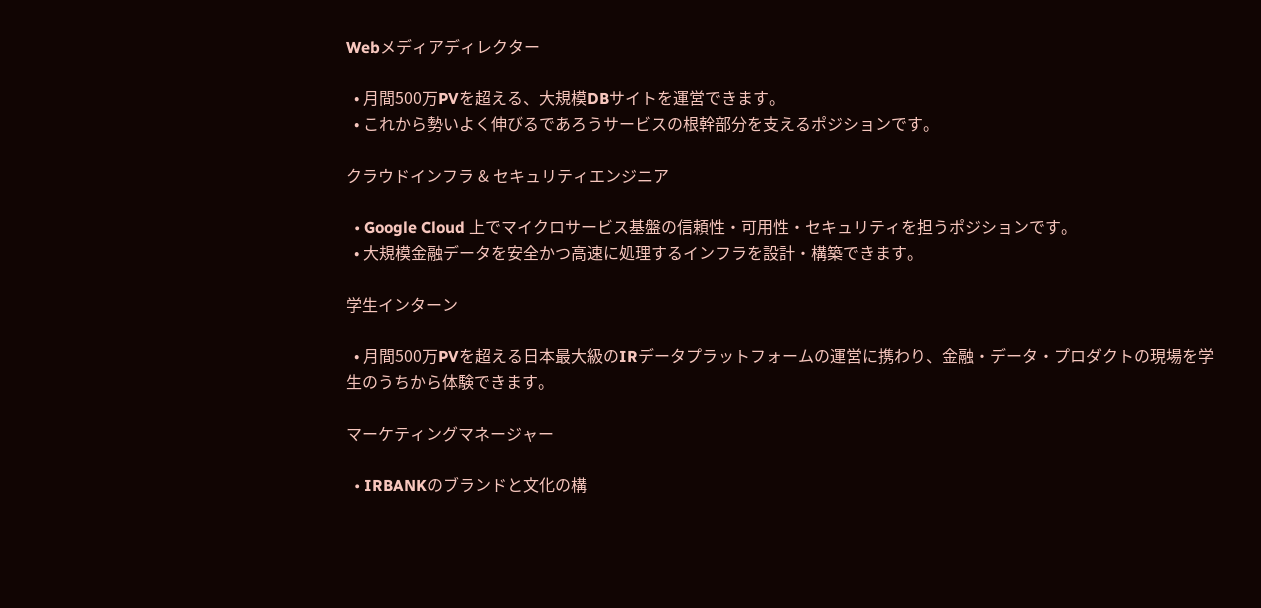Webメディアディレクター

  • 月間500万PVを超える、大規模DBサイトを運営できます。
  • これから勢いよく伸びるであろうサービスの根幹部分を支えるポジションです。

クラウドインフラ & セキュリティエンジニア

  • Google Cloud 上でマイクロサービス基盤の信頼性・可用性・セキュリティを担うポジションです。
  • 大規模金融データを安全かつ高速に処理するインフラを設計・構築できます。

学生インターン

  • 月間500万PVを超える日本最大級のIRデータプラットフォームの運営に携わり、金融・データ・プロダクトの現場を学生のうちから体験できます。

マーケティングマネージャー

  • IRBANKのブランドと文化の構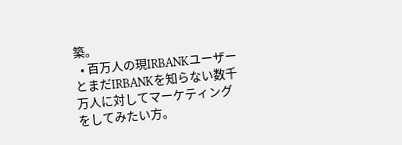築。
  • 百万人の現IRBANKユーザーとまだIRBANKを知らない数千万人に対してマーケティングをしてみたい方。